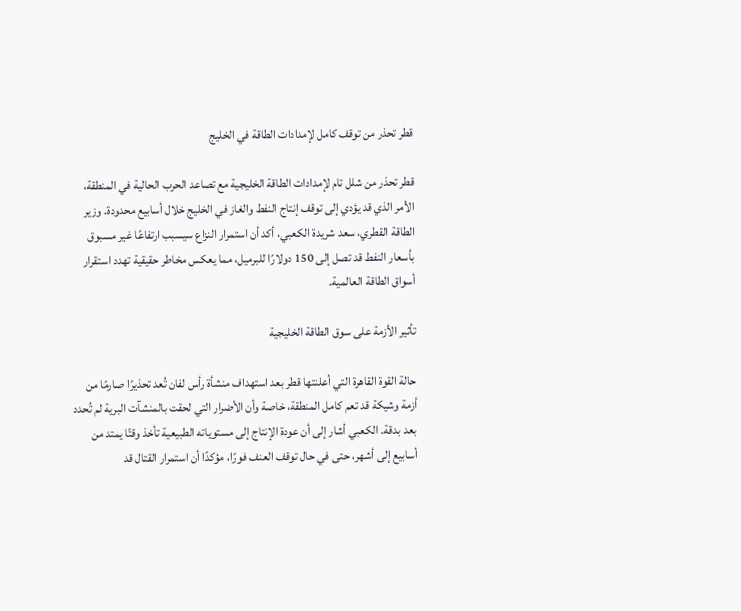قطر تحذر من توقف كامل لإمدادات الطاقة في الخليج

قطر تحذر من شلل تام لإمدادات الطاقة الخليجية مع تصاعد الحرب الحالية في المنطقة، الأمر الذي قد يؤدي إلى توقف إنتاج النفط والغاز في الخليج خلال أسابيع محدودة. وزير الطاقة القطري، سعد شريدة الكعبي، أكد أن استمرار النزاع سيسبب ارتفاعًا غير مسبوق بأسعار النفط قد تصل إلى 150 دولارًا للبرميل، مما يعكس مخاطر حقيقية تهدد استقرار أسواق الطاقة العالمية.

تأثير الأزمة على سوق الطاقة الخليجية

حالة القوة القاهرة التي أعلنتها قطر بعد استهداف منشأة رأس لفان تُعد تحذيرًا صارمًا من أزمة وشيكة قد تعم كامل المنطقة، خاصة وأن الأضرار التي لحقت بالمنشآت البرية لم تُحدد بعد بدقة. الكعبي أشار إلى أن عودة الإنتاج إلى مستوياته الطبيعية تأخذ وقتًا يمتد من أسابيع إلى أشهر، حتى في حال توقف العنف فورًا، مؤكدًا أن استمرار القتال قد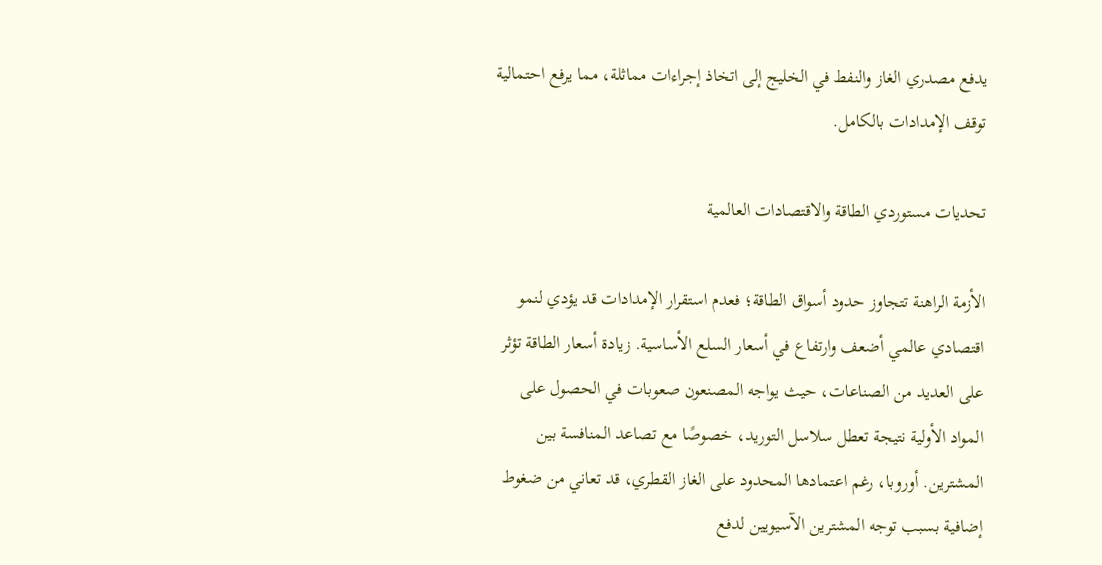يدفع مصدري الغاز والنفط في الخليج إلى اتخاذ إجراءات مماثلة، مما يرفع احتمالية توقف الإمدادات بالكامل.

تحديات مستوردي الطاقة والاقتصادات العالمية

الأزمة الراهنة تتجاوز حدود أسواق الطاقة؛ فعدم استقرار الإمدادات قد يؤدي لنمو اقتصادي عالمي أضعف وارتفاع في أسعار السلع الأساسية. زيادة أسعار الطاقة تؤثر على العديد من الصناعات، حيث يواجه المصنعون صعوبات في الحصول على المواد الأولية نتيجة تعطل سلاسل التوريد، خصوصًا مع تصاعد المنافسة بين المشترين. أوروبا، رغم اعتمادها المحدود على الغاز القطري، قد تعاني من ضغوط إضافية بسبب توجه المشترين الآسيويين لدفع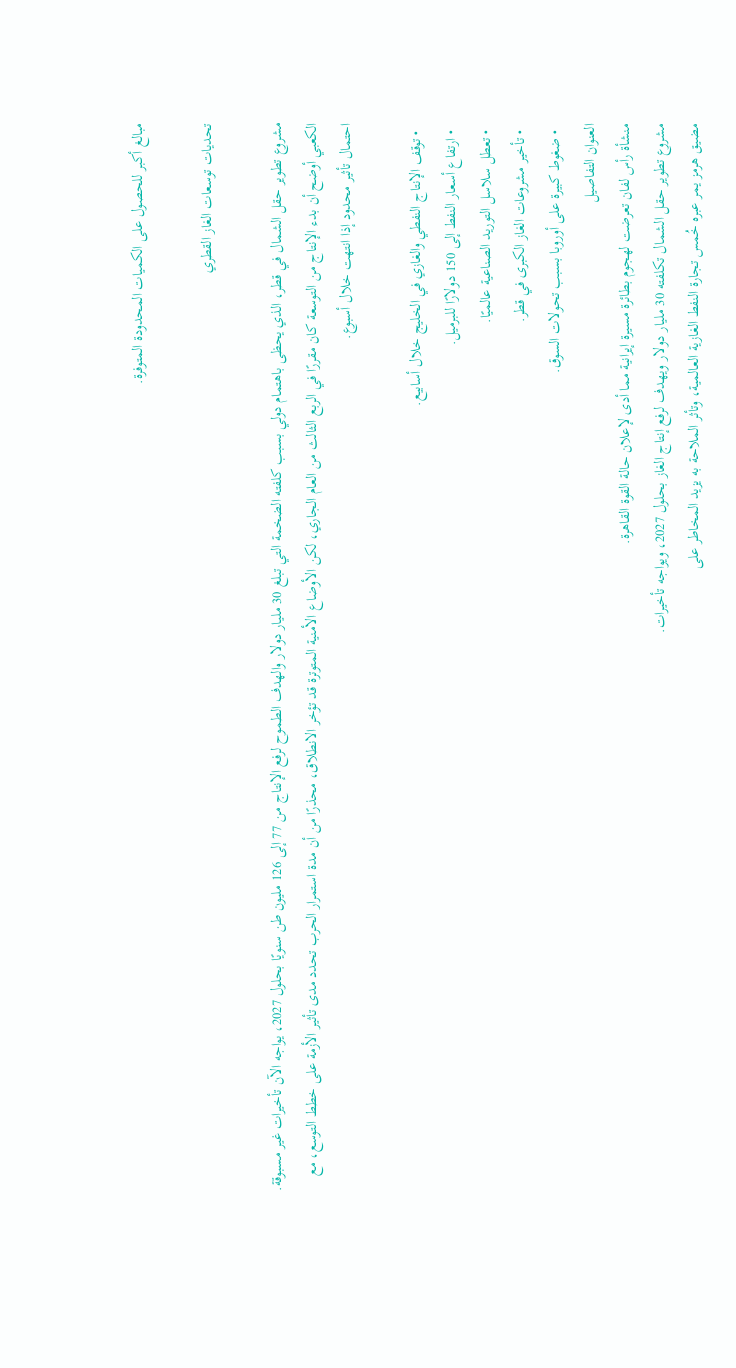مبالغ أكبر للحصول على الكميات المحدودة المتوفرة.

تحديات توسعات الغاز القطري

مشروع تطوير حقل الشمال في قطر، الذي يحظى باهتمام دولي بسبب كلفته الضخمة التي تبلغ 30 مليار دولار والهدف الطموح لرفع الإنتاج من 77 إلى 126 مليون طن سنويًا بحلول 2027، يواجه الآن تأخيرات غير مسبوقة. الكعبي أوضح أن بدء الإنتاج من التوسعة كان مقررًا في الربع الثالث من العام الجاري، لكن الأوضاع الأمنية المتوترة قد تؤخر الانطلاق، محذرًا من أن مدة استمرار الحرب تحدد مدى تأثير الأزمة على خطط التوسع، مع احتمال تأثير محدود إذا انتهت خلال أسبوع.

  • توقف الإنتاج النفطي والغازي في الخليج خلال أسابيع.
  • ارتفاع أسعار النفط إلى 150 دولارًا للبرميل.
  • تعطل سلاسل التوريد الصناعية عالميًا.
  • تأخير مشروعات الغاز الكبرى في قطر.
  • ضغوط كبيرة على أوروبا بسبب تحولات السوق.
العنوان التفاصيل
منشأة رأس لفان تعرضت لهجوم بطائرة مسيرة إيرانية مما أدى لإعلان حالة القوة القاهرة.
مشروع تطوير حقل الشمال تكلفته 30 مليار دولار ويهدف لرفع إنتاج الغاز بحلول 2027، ويواجه تأخيرات.
مضيق هرمز يمر عبره خُمس تجارة النفط الغازية العالمية، وتأثر الملاحة به يزيد المخاطر على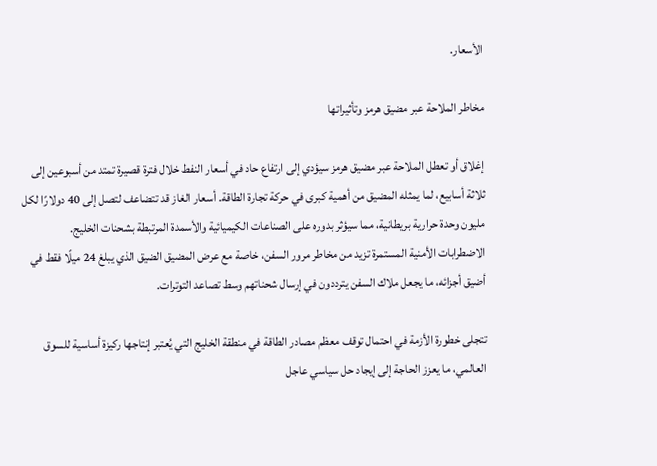الأسعار.

مخاطر الملاحة عبر مضيق هرمز وتأثيراتها

إغلاق أو تعطل الملاحة عبر مضيق هرمز سيؤدي إلى ارتفاع حاد في أسعار النفط خلال فترة قصيرة تمتد من أسبوعين إلى ثلاثة أسابيع، لما يمثله المضيق من أهمية كبرى في حركة تجارة الطاقة. أسعار الغاز قد تتضاعف لتصل إلى 40 دولارًا لكل مليون وحدة حرارية بريطانية، مما سيؤثر بدوره على الصناعات الكيميائية والأسمدة المرتبطة بشحنات الخليج. الاضطرابات الأمنية المستمرة تزيد من مخاطر مرور السفن، خاصة مع عرض المضيق الضيق الذي يبلغ 24 ميلًا فقط في أضيق أجزائه، ما يجعل ملاك السفن يترددون في إرسال شحناتهم وسط تصاعد التوترات.

تتجلى خطورة الأزمة في احتمال توقف معظم مصادر الطاقة في منطقة الخليج التي يُعتبر إنتاجها ركيزة أساسية للسوق العالمي، ما يعزز الحاجة إلى إيجاد حل سياسي عاجل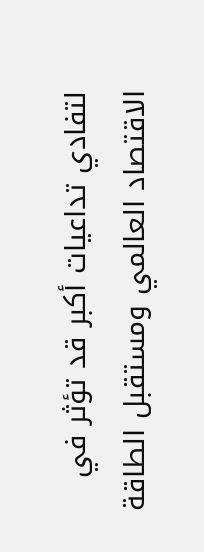لتفادي تداعيات أكبر قد تؤثر في الاقتصاد العالمي ومستقبل الطاقة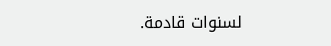لسنوات قادمة.